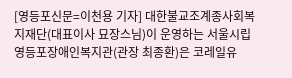[영등포신문=이천용 기자] 대한불교조계종사회복지재단(대표이사 묘장스님)이 운영하는 서울시립영등포장애인복지관(관장 최종환)은 코레일유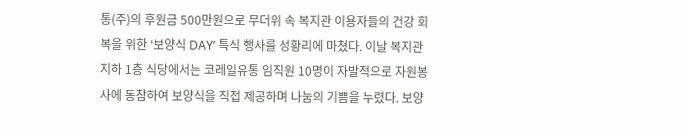통(주)의 후원금 500만원으로 무더위 속 복지관 이용자들의 건강 회복을 위한 ‘보양식 DAY’ 특식 행사를 성황리에 마쳤다. 이날 복지관 지하 1층 식당에서는 코레일유통 임직원 10명이 자발적으로 자원봉사에 동참하여 보양식을 직접 제공하며 나눔의 기쁨을 누렸다. 보양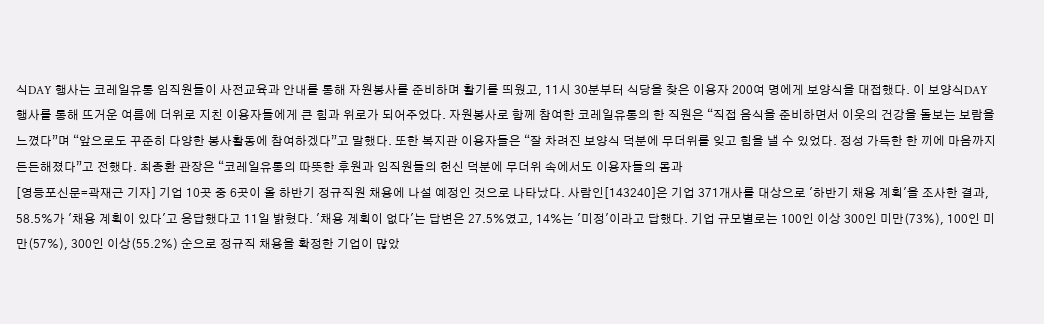식DAY 행사는 코레일유통 임직원들이 사전교육과 안내를 통해 자원봉사를 준비하며 활기를 띄웠고, 11시 30분부터 식당을 찾은 이용자 200여 명에게 보양식을 대접했다. 이 보양식DAY 행사를 통해 뜨거운 여름에 더위로 지친 이용자들에게 큰 힘과 위로가 되어주었다. 자원봉사로 함께 참여한 코레일유통의 한 직원은 “직접 음식을 준비하면서 이웃의 건강을 돌보는 보람을 느꼈다”며 “앞으로도 꾸준히 다양한 봉사활동에 참여하겠다”고 말했다. 또한 복지관 이용자들은 “잘 차려진 보양식 덕분에 무더위를 잊고 힘을 낼 수 있었다. 정성 가득한 한 끼에 마음까지 든든해졌다”고 전했다. 최종환 관장은 “코레일유통의 따뜻한 후원과 임직원들의 헌신 덕분에 무더위 속에서도 이용자들의 몸과
[영등포신문=곽재근 기자] 기업 10곳 중 6곳이 올 하반기 정규직원 채용에 나설 예정인 것으로 나타났다. 사람인[143240]은 기업 371개사를 대상으로 '하반기 채용 계획'을 조사한 결과, 58.5%가 '채용 계획이 있다'고 응답했다고 11일 밝혔다. '채용 계획이 없다'는 답변은 27.5%였고, 14%는 '미정'이라고 답했다. 기업 규모별로는 100인 이상 300인 미만(73%), 100인 미만(57%), 300인 이상(55.2%) 순으로 정규직 채용을 확정한 기업이 많았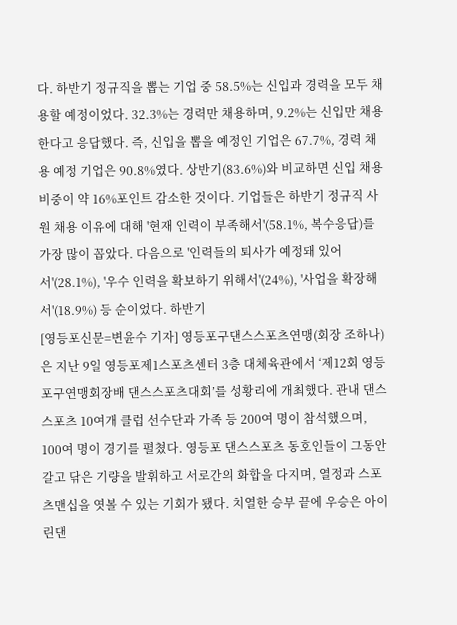다. 하반기 정규직을 뽑는 기업 중 58.5%는 신입과 경력을 모두 채용할 예정이었다. 32.3%는 경력만 채용하며, 9.2%는 신입만 채용한다고 응답했다. 즉, 신입을 뽑을 예정인 기업은 67.7%, 경력 채용 예정 기업은 90.8%였다. 상반기(83.6%)와 비교하면 신입 채용 비중이 약 16%포인트 감소한 것이다. 기업들은 하반기 정규직 사원 채용 이유에 대해 '현재 인력이 부족해서'(58.1%, 복수응답)를 가장 많이 꼽았다. 다음으로 '인력들의 퇴사가 예정돼 있어서'(28.1%), '우수 인력을 확보하기 위해서'(24%), '사업을 확장해서'(18.9%) 등 순이었다. 하반기
[영등포신문=변윤수 기자] 영등포구댄스스포츠연맹(회장 조하나)은 지난 9일 영등포제1스포츠센터 3층 대체육관에서 ‘제12회 영등포구연맹회장배 댄스스포츠대회’를 성황리에 개최했다. 관내 댄스스포츠 10여개 클럽 선수단과 가족 등 200여 명이 참석했으며, 100여 명이 경기를 펼쳤다. 영등포 댄스스포츠 동호인들이 그동안 갈고 닦은 기량을 발휘하고 서로간의 화합을 다지며, 열정과 스포츠맨십을 엿볼 수 있는 기회가 됐다. 치열한 승부 끝에 우승은 아이린댄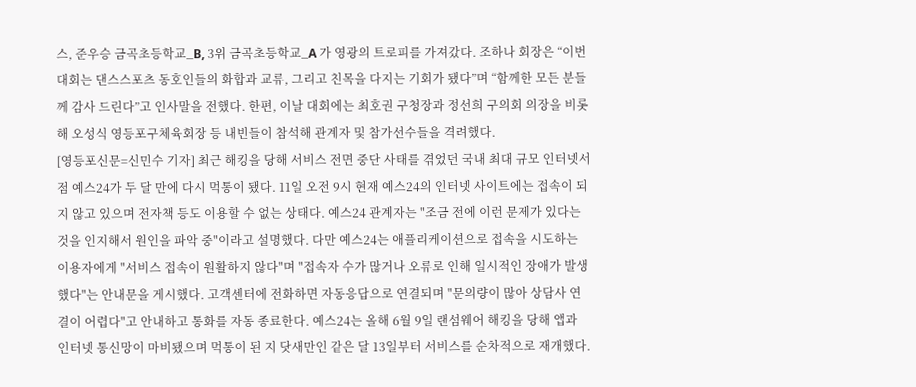스, 준우승 금곡초등학교_B, 3위 금곡초등학교_A 가 영광의 트로피를 가져갔다. 조하나 회장은 “이번 대회는 댄스스포츠 동호인들의 화합과 교류, 그리고 친목을 다지는 기회가 됐다”며 “함께한 모든 분들께 감사 드린다”고 인사말을 전했다. 한편, 이날 대회에는 최호권 구청장과 정선희 구의회 의장을 비롯해 오성식 영등포구체육회장 등 내빈들이 참석해 관계자 및 참가선수들을 격려했다.
[영등포신문=신민수 기자] 최근 해킹을 당해 서비스 전면 중단 사태를 겪었던 국내 최대 규모 인터넷서점 예스24가 두 달 만에 다시 먹통이 됐다. 11일 오전 9시 현재 예스24의 인터넷 사이트에는 접속이 되지 않고 있으며 전자책 등도 이용할 수 없는 상태다. 예스24 관계자는 "조금 전에 이런 문제가 있다는 것을 인지해서 원인을 파악 중"이라고 설명했다. 다만 예스24는 애플리케이션으로 접속을 시도하는 이용자에게 "서비스 접속이 원활하지 않다"며 "접속자 수가 많거나 오류로 인해 일시적인 장애가 발생했다"는 안내문을 게시했다. 고객센터에 전화하면 자동응답으로 연결되며 "문의량이 많아 상담사 연결이 어렵다"고 안내하고 통화를 자동 종료한다. 예스24는 올해 6월 9일 랜섬웨어 해킹을 당해 앱과 인터넷 통신망이 마비됐으며 먹통이 된 지 닷새만인 같은 달 13일부터 서비스를 순차적으로 재개했다.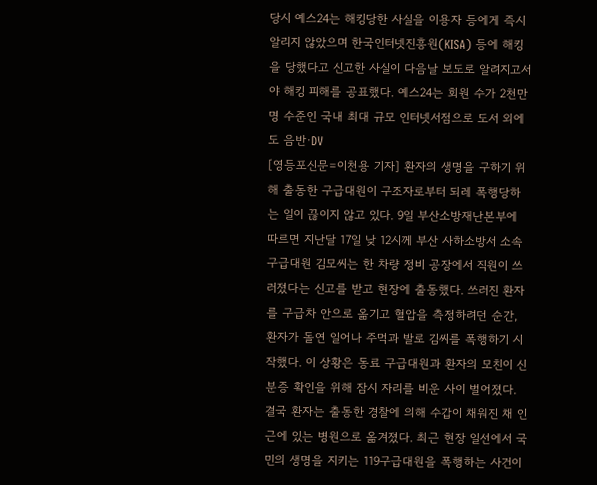당시 예스24는 해킹당한 사실을 이용자 등에게 즉시 알리지 않았으며 한국인터넷진흥원(KISA) 등에 해킹을 당했다고 신고한 사실이 다음날 보도로 알려지고서야 해킹 피해를 공표했다. 예스24는 회원 수가 2천만명 수준인 국내 최대 규모 인터넷서점으로 도서 외에도 음반·DV
[영등포신문=이천용 기자] 환자의 생명을 구하기 위해 출동한 구급대원이 구조자로부터 되레 폭행당하는 일이 끊이지 않고 있다. 9일 부산소방재난본부에 따르면 지난달 17일 낮 12시께 부산 사하소방서 소속 구급대원 김모씨는 한 차량 정비 공장에서 직원이 쓰러졌다는 신고를 받고 현장에 출동했다. 쓰러진 환자를 구급차 안으로 옮기고 혈압을 측정하려던 순간, 환자가 돌연 일어나 주먹과 발로 김씨를 폭행하기 시작했다. 이 상황은 동료 구급대원과 환자의 모친이 신분증 확인을 위해 잠시 자리를 비운 사이 벌어졌다. 결국 환자는 출동한 경찰에 의해 수갑이 채워진 채 인근에 있는 병원으로 옮겨졌다. 최근 현장 일선에서 국민의 생명을 지키는 119구급대원을 폭행하는 사건이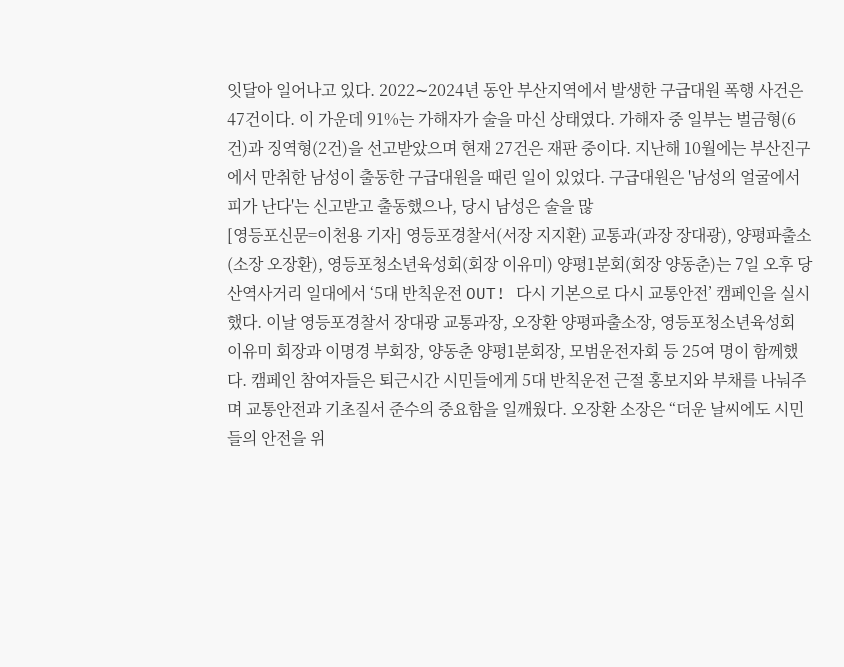잇달아 일어나고 있다. 2022∼2024년 동안 부산지역에서 발생한 구급대원 폭행 사건은 47건이다. 이 가운데 91%는 가해자가 술을 마신 상태였다. 가해자 중 일부는 벌금형(6건)과 징역형(2건)을 선고받았으며 현재 27건은 재판 중이다. 지난해 10월에는 부산진구에서 만취한 남성이 출동한 구급대원을 때린 일이 있었다. 구급대원은 '남성의 얼굴에서 피가 난다'는 신고받고 출동했으나, 당시 남성은 술을 많
[영등포신문=이천용 기자] 영등포경찰서(서장 지지환) 교통과(과장 장대광), 양평파출소(소장 오장환), 영등포청소년육성회(회장 이유미) 양평1분회(회장 양동춘)는 7일 오후 당산역사거리 일대에서 ‘5대 반칙운전 OUT! 다시 기본으로 다시 교통안전’ 캠페인을 실시했다. 이날 영등포경찰서 장대광 교통과장, 오장환 양평파출소장, 영등포청소년육성회 이유미 회장과 이명경 부회장, 양동춘 양평1분회장, 모범운전자회 등 25여 명이 함께했다. 캠페인 참여자들은 퇴근시간 시민들에게 5대 반칙운전 근절 홍보지와 부채를 나눠주며 교통안전과 기초질서 준수의 중요함을 일깨웠다. 오장환 소장은 “더운 날씨에도 시민들의 안전을 위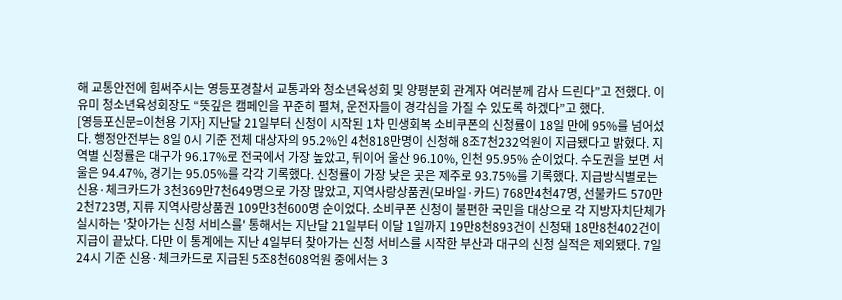해 교통안전에 힘써주시는 영등포경찰서 교통과와 청소년육성회 및 양평분회 관계자 여러분께 감사 드린다”고 전했다. 이유미 청소년육성회장도 “뜻깊은 캠페인을 꾸준히 펼쳐, 운전자들이 경각심을 가질 수 있도록 하겠다”고 했다.
[영등포신문=이천용 기자] 지난달 21일부터 신청이 시작된 1차 민생회복 소비쿠폰의 신청률이 18일 만에 95%를 넘어섰다. 행정안전부는 8일 0시 기준 전체 대상자의 95.2%인 4천818만명이 신청해 8조7천232억원이 지급됐다고 밝혔다. 지역별 신청률은 대구가 96.17%로 전국에서 가장 높았고, 뒤이어 울산 96.10%, 인천 95.95% 순이었다. 수도권을 보면 서울은 94.47%, 경기는 95.05%를 각각 기록했다. 신청률이 가장 낮은 곳은 제주로 93.75%를 기록했다. 지급방식별로는 신용·체크카드가 3천369만7천649명으로 가장 많았고, 지역사랑상품권(모바일·카드) 768만4천47명, 선불카드 570만2천723명, 지류 지역사랑상품권 109만3천600명 순이었다. 소비쿠폰 신청이 불편한 국민을 대상으로 각 지방자치단체가 실시하는 '찾아가는 신청 서비스를' 통해서는 지난달 21일부터 이달 1일까지 19만8천893건이 신청돼 18만8천402건이 지급이 끝났다. 다만 이 통계에는 지난 4일부터 찾아가는 신청 서비스를 시작한 부산과 대구의 신청 실적은 제외됐다. 7일 24시 기준 신용·체크카드로 지급된 5조8천608억원 중에서는 3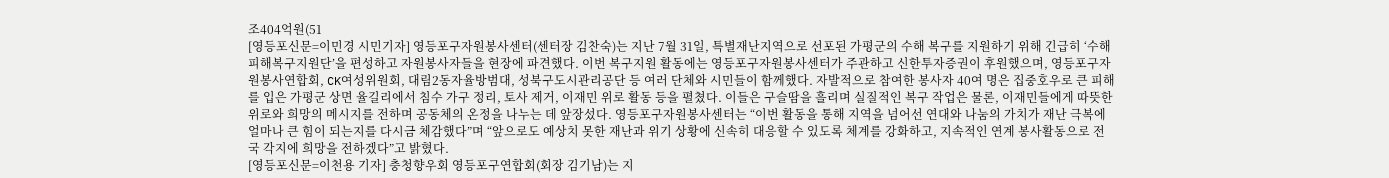조404억원(51
[영등포신문=이민경 시민기자] 영등포구자원봉사센터(센터장 김찬숙)는 지난 7월 31일, 특별재난지역으로 선포된 가평군의 수해 복구를 지원하기 위해 긴급히 ‘수해피해복구지원단’을 편성하고 자원봉사자들을 현장에 파견했다. 이번 복구지원 활동에는 영등포구자원봉사센터가 주관하고 신한투자증권이 후원했으며, 영등포구자원봉사연합회, CK여성위원회, 대림2동자율방범대, 성북구도시관리공단 등 여러 단체와 시민들이 함께했다. 자발적으로 참여한 봉사자 40여 명은 집중호우로 큰 피해를 입은 가평군 상면 율길리에서 침수 가구 정리, 토사 제거, 이재민 위로 활동 등을 펼쳤다. 이들은 구슬땀을 흘리며 실질적인 복구 작업은 물론, 이재민들에게 따뜻한 위로와 희망의 메시지를 전하며 공동체의 온정을 나누는 데 앞장섰다. 영등포구자원봉사센터는 “이번 활동을 통해 지역을 넘어선 연대와 나눔의 가치가 재난 극복에 얼마나 큰 힘이 되는지를 다시금 체감했다”며 “앞으로도 예상치 못한 재난과 위기 상황에 신속히 대응할 수 있도록 체계를 강화하고, 지속적인 연계 봉사활동으로 전국 각지에 희망을 전하겠다”고 밝혔다.
[영등포신문=이천용 기자] 충청향우회 영등포구연합회(회장 김기남)는 지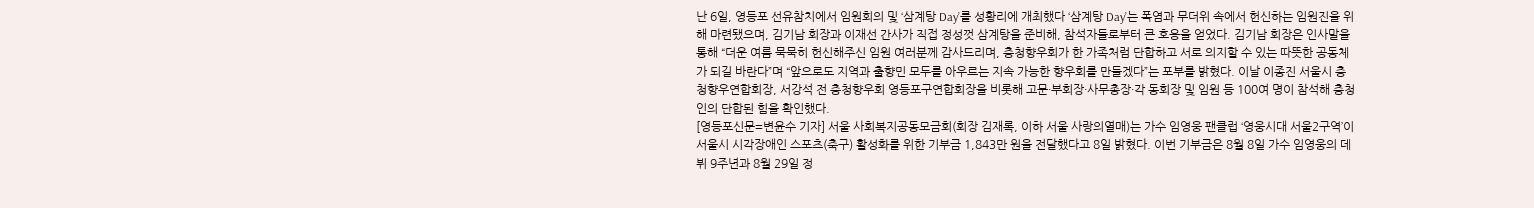난 6일, 영등포 선유참치에서 임원회의 및 ‘삼계탕 Day’를 성황리에 개최했다 ‘삼계탕 Day’는 폭염과 무더위 속에서 헌신하는 임원진을 위해 마련됐으며, 김기남 회장과 이재선 간사가 직접 정성껏 삼계탕을 준비해, 참석자들로부터 큰 호응을 얻었다. 김기남 회장은 인사말을 통해 “더운 여름 묵묵히 헌신해주신 임원 여러분께 감사드리며, 충청향우회가 한 가족처럼 단합하고 서로 의지할 수 있는 따뜻한 공동체가 되길 바란다”며 “앞으로도 지역과 출향민 모두를 아우르는 지속 가능한 향우회를 만들겠다”는 포부를 밝혔다. 이날 이종진 서울시 충청향우연합회장, 서강석 전 충청향우회 영등포구연합회장을 비롯해 고문·부회장·사무총장·각 동회장 및 임원 등 100여 명이 참석해 충청인의 단합된 힘을 확인했다.
[영등포신문=변윤수 기자] 서울 사회복지공동모금회(회장 김재록, 이하 서울 사랑의열매)는 가수 임영웅 팬클럽 ‘영웅시대 서울2구역’이 서울시 시각장애인 스포츠(축구) 활성화를 위한 기부금 1,843만 원을 전달했다고 8일 밝혔다. 이번 기부금은 8월 8일 가수 임영웅의 데뷔 9주년과 8월 29일 정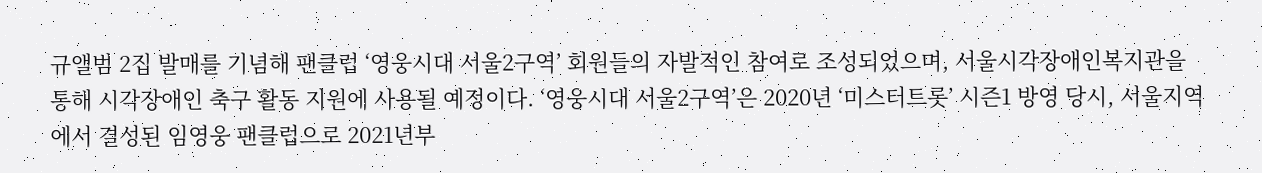규앨범 2집 발매를 기념해 팬클럽 ‘영웅시대 서울2구역’ 회원들의 자발적인 참여로 조성되었으며, 서울시각장애인복지관을 통해 시각장애인 축구 활동 지원에 사용될 예정이다. ‘영웅시대 서울2구역’은 2020년 ‘미스터트롯’ 시즌1 방영 당시, 서울지역에서 결성된 임영웅 팬클럽으로 2021년부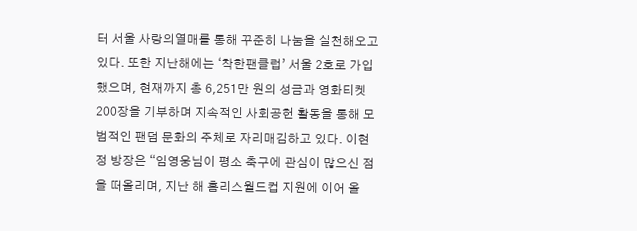터 서울 사랑의열매를 통해 꾸준히 나눔을 실천해오고 있다. 또한 지난해에는 ‘착한팬클럽’ 서울 2호로 가입했으며, 현재까지 총 6,251만 원의 성금과 영화티켓 200장을 기부하며 지속적인 사회공헌 활동을 통해 모범적인 팬덤 문화의 주체로 자리매김하고 있다. 이현정 방장은 “임영웅님이 평소 축구에 관심이 많으신 점을 떠올리며, 지난 해 홈리스월드컵 지원에 이어 올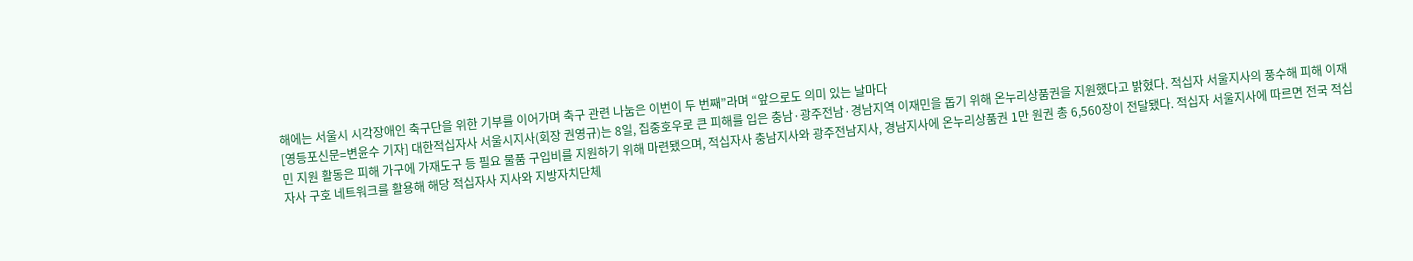해에는 서울시 시각장애인 축구단을 위한 기부를 이어가며 축구 관련 나눔은 이번이 두 번째”라며 “앞으로도 의미 있는 날마다
[영등포신문=변윤수 기자] 대한적십자사 서울시지사(회장 권영규)는 8일, 집중호우로 큰 피해를 입은 충남·광주전남·경남지역 이재민을 돕기 위해 온누리상품권을 지원했다고 밝혔다. 적십자 서울지사의 풍수해 피해 이재민 지원 활동은 피해 가구에 가재도구 등 필요 물품 구입비를 지원하기 위해 마련됐으며, 적십자사 충남지사와 광주전남지사, 경남지사에 온누리상품권 1만 원권 총 6,560장이 전달됐다. 적십자 서울지사에 따르면 전국 적십자사 구호 네트워크를 활용해 해당 적십자사 지사와 지방자치단체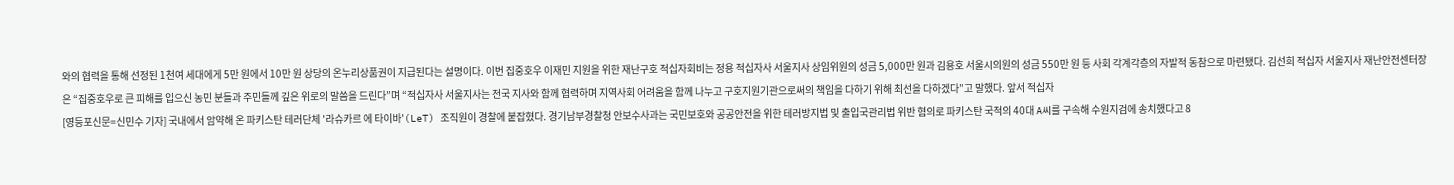와의 협력을 통해 선정된 1천여 세대에게 5만 원에서 10만 원 상당의 온누리상품권이 지급된다는 설명이다. 이번 집중호우 이재민 지원을 위한 재난구호 적십자회비는 정용 적십자사 서울지사 상임위원의 성금 5,000만 원과 김용호 서울시의원의 성금 550만 원 등 사회 각계각층의 자발적 동참으로 마련됐다. 김선희 적십자 서울지사 재난안전센터장은 “집중호우로 큰 피해를 입으신 농민 분들과 주민들께 깊은 위로의 말씀을 드린다”며 “적십자사 서울지사는 전국 지사와 함께 협력하며 지역사회 어려움을 함께 나누고 구호지원기관으로써의 책임을 다하기 위해 최선을 다하겠다”고 말했다. 앞서 적십자
[영등포신문=신민수 기자] 국내에서 암약해 온 파키스탄 테러단체 '라슈카르 에 타이바'(LeT) 조직원이 경찰에 붙잡혔다. 경기남부경찰청 안보수사과는 국민보호와 공공안전을 위한 테러방지법 및 출입국관리법 위반 혐의로 파키스탄 국적의 40대 A씨를 구속해 수원지검에 송치했다고 8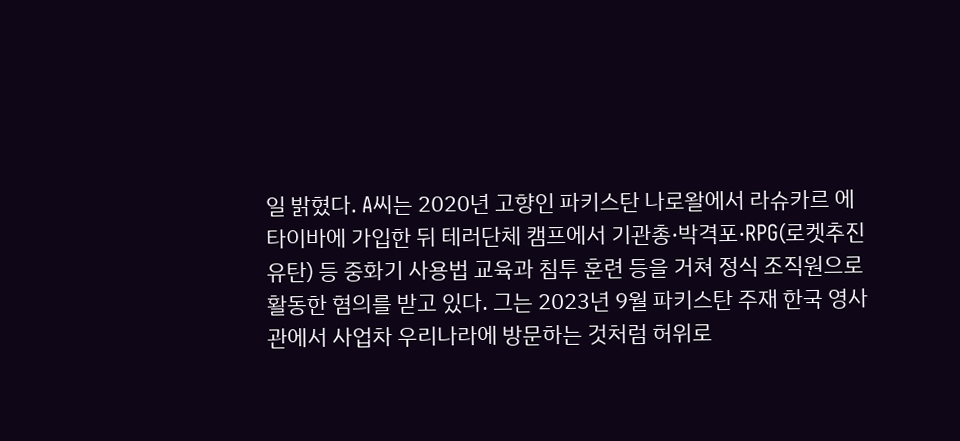일 밝혔다. A씨는 2020년 고향인 파키스탄 나로왈에서 라슈카르 에 타이바에 가입한 뒤 테러단체 캠프에서 기관총·박격포·RPG(로켓추진유탄) 등 중화기 사용법 교육과 침투 훈련 등을 거쳐 정식 조직원으로 활동한 혐의를 받고 있다. 그는 2023년 9월 파키스탄 주재 한국 영사관에서 사업차 우리나라에 방문하는 것처럼 허위로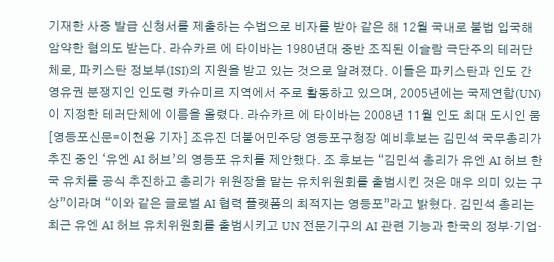기재한 사증 발급 신청서를 제출하는 수법으로 비자를 받아 같은 해 12월 국내로 불법 입국해 암약한 혐의도 받는다. 라슈카르 에 타이바는 1980년대 중반 조직된 이슬람 극단주의 테러단체로, 파키스탄 정보부(ISI)의 지원을 받고 있는 것으로 알려졌다. 이들은 파키스탄과 인도 간 영유권 분쟁지인 인도령 카슈미르 지역에서 주로 활동하고 있으며, 2005년에는 국제연합(UN)이 지정한 테러단체에 이름을 올렸다. 라슈카르 에 타이바는 2008년 11월 인도 최대 도시인 뭄
[영등포신문=이천용 기자] 조유진 더불어민주당 영등포구청장 예비후보는 김민석 국무총리가 추진 중인 ‘유엔 AI 허브’의 영등포 유치를 제안했다. 조 후보는 “김민석 총리가 유엔 AI 허브 한국 유치를 공식 추진하고 총리가 위원장을 맡는 유치위원회를 출범시킨 것은 매우 의미 있는 구상”이라며 “이와 같은 글로벌 AI 협력 플랫폼의 최적지는 영등포”라고 밝혔다. 김민석 총리는 최근 유엔 AI 허브 유치위원회를 출범시키고 UN 전문기구의 AI 관련 기능과 한국의 정부·기업·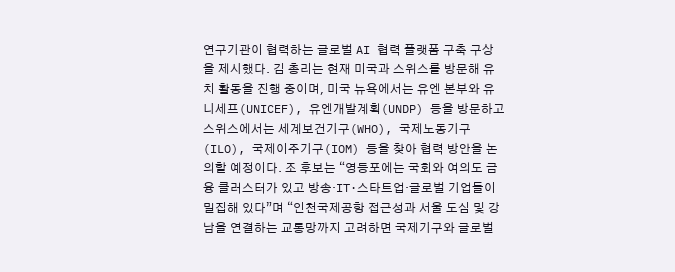연구기관이 협력하는 글로벌 AI 협력 플랫폼 구축 구상을 제시했다. 김 총리는 현재 미국과 스위스를 방문해 유치 활동을 진행 중이며, 미국 뉴욕에서는 유엔 본부와 유니세프(UNICEF), 유엔개발계획(UNDP) 등을 방문하고 스위스에서는 세계보건기구(WHO), 국제노동기구(ILO), 국제이주기구(IOM) 등을 찾아 협력 방안을 논의할 예정이다. 조 후보는 “영등포에는 국회와 여의도 금융 클러스터가 있고 방송·IT·스타트업·글로벌 기업들이 밀집해 있다”며 “인천국제공항 접근성과 서울 도심 및 강남을 연결하는 교통망까지 고려하면 국제기구와 글로벌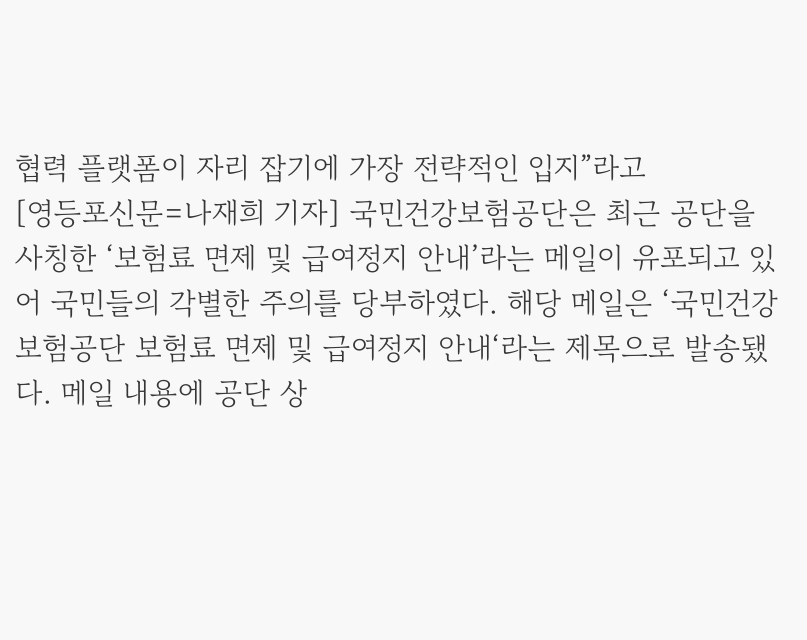협력 플랫폼이 자리 잡기에 가장 전략적인 입지”라고
[영등포신문=나재희 기자] 국민건강보험공단은 최근 공단을 사칭한 ‘보험료 면제 및 급여정지 안내’라는 메일이 유포되고 있어 국민들의 각별한 주의를 당부하였다. 해당 메일은 ‘국민건강보험공단 보험료 면제 및 급여정지 안내‘라는 제목으로 발송됐다. 메일 내용에 공단 상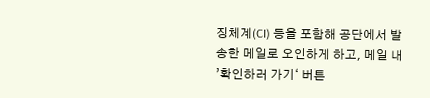징체계(CI) 등을 포함해 공단에서 발송한 메일로 오인하게 하고, 메일 내 ’확인하러 가기‘ 버튼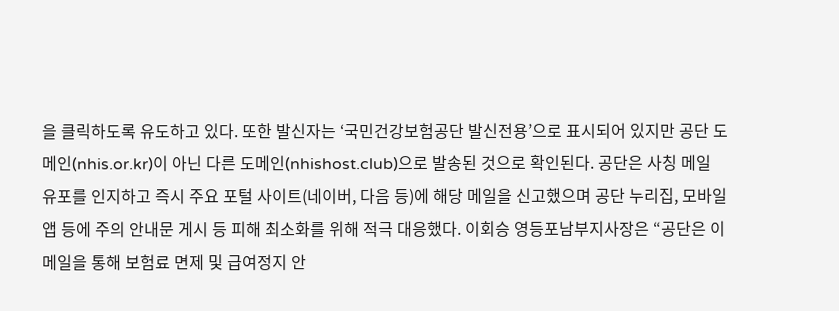을 클릭하도록 유도하고 있다. 또한 발신자는 ‘국민건강보험공단 발신전용’으로 표시되어 있지만 공단 도메인(nhis.or.kr)이 아닌 다른 도메인(nhishost.club)으로 발송된 것으로 확인된다. 공단은 사칭 메일 유포를 인지하고 즉시 주요 포털 사이트(네이버, 다음 등)에 해당 메일을 신고했으며 공단 누리집, 모바일앱 등에 주의 안내문 게시 등 피해 최소화를 위해 적극 대응했다. 이회승 영등포남부지사장은 “공단은 이메일을 통해 보험료 면제 및 급여정지 안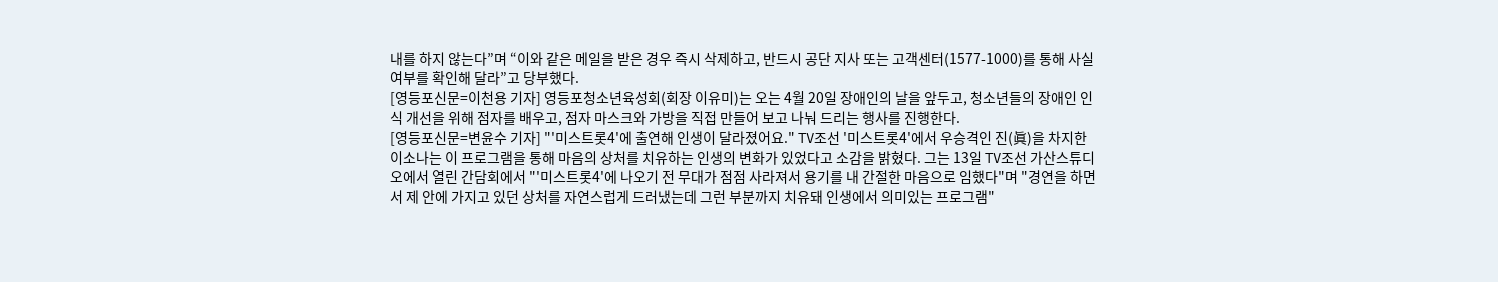내를 하지 않는다”며 “이와 같은 메일을 받은 경우 즉시 삭제하고, 반드시 공단 지사 또는 고객센터(1577-1000)를 통해 사실 여부를 확인해 달라”고 당부했다.
[영등포신문=이천용 기자] 영등포청소년육성회(회장 이유미)는 오는 4월 20일 장애인의 날을 앞두고, 청소년들의 장애인 인식 개선을 위해 점자를 배우고, 점자 마스크와 가방을 직접 만들어 보고 나눠 드리는 행사를 진행한다.
[영등포신문=변윤수 기자] "'미스트롯4'에 출연해 인생이 달라졌어요." TV조선 '미스트롯4'에서 우승격인 진(眞)을 차지한 이소나는 이 프로그램을 통해 마음의 상처를 치유하는 인생의 변화가 있었다고 소감을 밝혔다. 그는 13일 TV조선 가산스튜디오에서 열린 간담회에서 "'미스트롯4'에 나오기 전 무대가 점점 사라져서 용기를 내 간절한 마음으로 임했다"며 "경연을 하면서 제 안에 가지고 있던 상처를 자연스럽게 드러냈는데 그런 부분까지 치유돼 인생에서 의미있는 프로그램"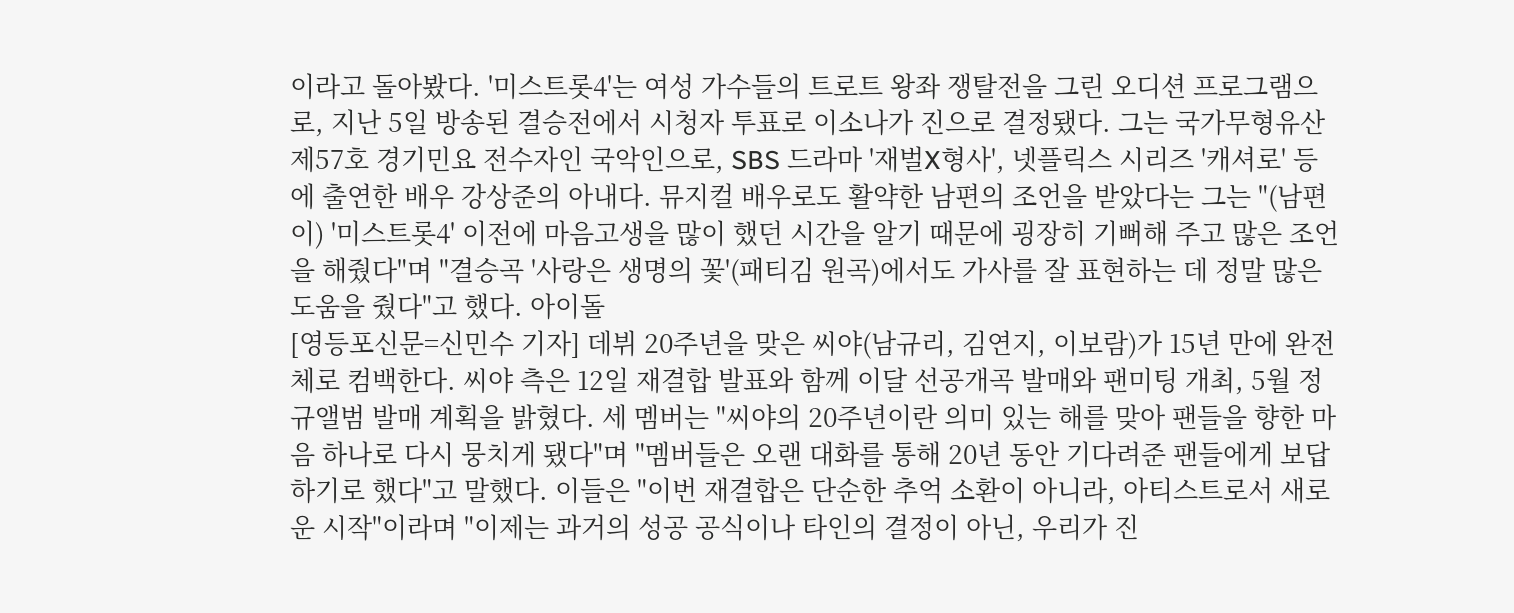이라고 돌아봤다. '미스트롯4'는 여성 가수들의 트로트 왕좌 쟁탈전을 그린 오디션 프로그램으로, 지난 5일 방송된 결승전에서 시청자 투표로 이소나가 진으로 결정됐다. 그는 국가무형유산 제57호 경기민요 전수자인 국악인으로, SBS 드라마 '재벌X형사', 넷플릭스 시리즈 '캐셔로' 등에 출연한 배우 강상준의 아내다. 뮤지컬 배우로도 활약한 남편의 조언을 받았다는 그는 "(남편이) '미스트롯4' 이전에 마음고생을 많이 했던 시간을 알기 때문에 굉장히 기뻐해 주고 많은 조언을 해줬다"며 "결승곡 '사랑은 생명의 꽃'(패티김 원곡)에서도 가사를 잘 표현하는 데 정말 많은 도움을 줬다"고 했다. 아이돌
[영등포신문=신민수 기자] 데뷔 20주년을 맞은 씨야(남규리, 김연지, 이보람)가 15년 만에 완전체로 컴백한다. 씨야 측은 12일 재결합 발표와 함께 이달 선공개곡 발매와 팬미팅 개최, 5월 정규앨범 발매 계획을 밝혔다. 세 멤버는 "씨야의 20주년이란 의미 있는 해를 맞아 팬들을 향한 마음 하나로 다시 뭉치게 됐다"며 "멤버들은 오랜 대화를 통해 20년 동안 기다려준 팬들에게 보답하기로 했다"고 말했다. 이들은 "이번 재결합은 단순한 추억 소환이 아니라, 아티스트로서 새로운 시작"이라며 "이제는 과거의 성공 공식이나 타인의 결정이 아닌, 우리가 진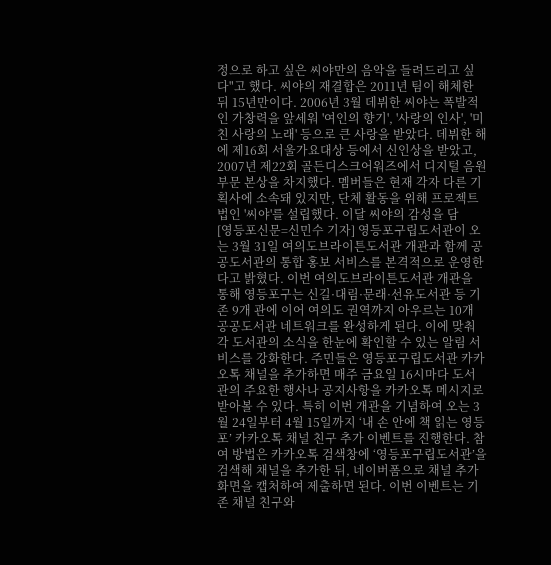정으로 하고 싶은 씨야만의 음악을 들려드리고 싶다"고 했다. 씨야의 재결합은 2011년 팀이 해체한 뒤 15년만이다. 2006년 3월 데뷔한 씨야는 폭발적인 가창력을 앞세워 '여인의 향기', '사랑의 인사', '미친 사랑의 노래' 등으로 큰 사랑을 받았다. 데뷔한 해에 제16회 서울가요대상 등에서 신인상을 받았고, 2007년 제22회 골든디스크어워즈에서 디지털 음원 부문 본상을 차지했다. 멤버들은 현재 각자 다른 기획사에 소속돼 있지만, 단체 활동을 위해 프로젝트 법인 '씨야'를 설립했다. 이달 씨야의 감성을 담
[영등포신문=신민수 기자] 영등포구립도서관이 오는 3월 31일 여의도브라이튼도서관 개관과 함께 공공도서관의 통합 홍보 서비스를 본격적으로 운영한다고 밝혔다. 이번 여의도브라이튼도서관 개관을 통해 영등포구는 신길·대림·문래·선유도서관 등 기존 9개 관에 이어 여의도 권역까지 아우르는 10개 공공도서관 네트워크를 완성하게 된다. 이에 맞춰 각 도서관의 소식을 한눈에 확인할 수 있는 알림 서비스를 강화한다. 주민들은 영등포구립도서관 카카오톡 채널을 추가하면 매주 금요일 16시마다 도서관의 주요한 행사나 공지사항을 카카오톡 메시지로 받아볼 수 있다. 특히 이번 개관을 기념하여 오는 3월 24일부터 4월 15일까지 ‘내 손 안에 책 읽는 영등포’ 카카오톡 채널 친구 추가 이벤트를 진행한다. 참여 방법은 카카오톡 검색창에 ‘영등포구립도서관’을 검색해 채널을 추가한 뒤, 네이버폼으로 채널 추가 화면을 캡처하여 제출하면 된다. 이번 이벤트는 기존 채널 친구와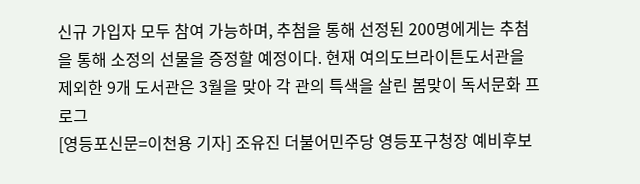신규 가입자 모두 참여 가능하며, 추첨을 통해 선정된 200명에게는 추첨을 통해 소정의 선물을 증정할 예정이다. 현재 여의도브라이튼도서관을 제외한 9개 도서관은 3월을 맞아 각 관의 특색을 살린 봄맞이 독서문화 프로그
[영등포신문=이천용 기자] 조유진 더불어민주당 영등포구청장 예비후보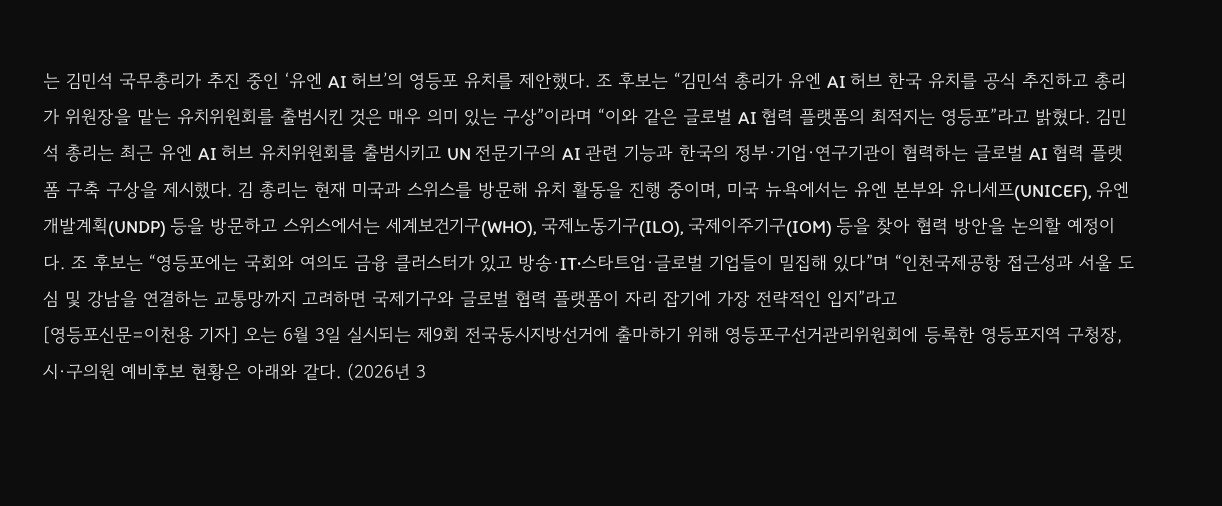는 김민석 국무총리가 추진 중인 ‘유엔 AI 허브’의 영등포 유치를 제안했다. 조 후보는 “김민석 총리가 유엔 AI 허브 한국 유치를 공식 추진하고 총리가 위원장을 맡는 유치위원회를 출범시킨 것은 매우 의미 있는 구상”이라며 “이와 같은 글로벌 AI 협력 플랫폼의 최적지는 영등포”라고 밝혔다. 김민석 총리는 최근 유엔 AI 허브 유치위원회를 출범시키고 UN 전문기구의 AI 관련 기능과 한국의 정부·기업·연구기관이 협력하는 글로벌 AI 협력 플랫폼 구축 구상을 제시했다. 김 총리는 현재 미국과 스위스를 방문해 유치 활동을 진행 중이며, 미국 뉴욕에서는 유엔 본부와 유니세프(UNICEF), 유엔개발계획(UNDP) 등을 방문하고 스위스에서는 세계보건기구(WHO), 국제노동기구(ILO), 국제이주기구(IOM) 등을 찾아 협력 방안을 논의할 예정이다. 조 후보는 “영등포에는 국회와 여의도 금융 클러스터가 있고 방송·IT·스타트업·글로벌 기업들이 밀집해 있다”며 “인천국제공항 접근성과 서울 도심 및 강남을 연결하는 교통망까지 고려하면 국제기구와 글로벌 협력 플랫폼이 자리 잡기에 가장 전략적인 입지”라고
[영등포신문=이천용 기자] 오는 6월 3일 실시되는 제9회 전국동시지방선거에 출마하기 위해 영등포구선거관리위원회에 등록한 영등포지역 구청장, 시·구의원 예비후보 현황은 아래와 같다. (2026년 3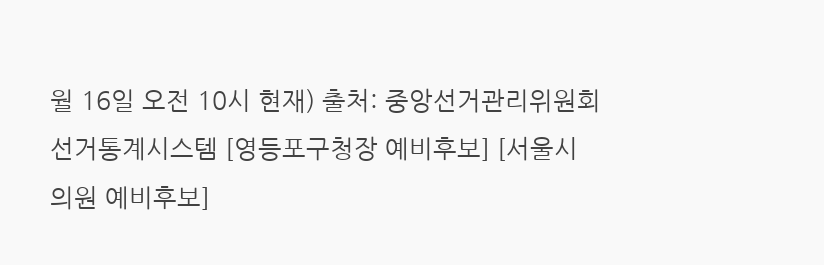월 16일 오전 10시 현재) 출처: 중앙선거관리위원회 선거통계시스템 [영등포구청장 예비후보] [서울시의원 예비후보]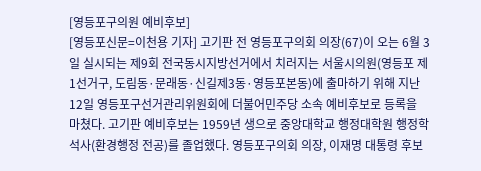[영등포구의원 예비후보]
[영등포신문=이천용 기자] 고기판 전 영등포구의회 의장(67)이 오는 6월 3일 실시되는 제9회 전국동시지방선거에서 치러지는 서울시의원(영등포 제1선거구, 도림동·문래동·신길제3동·영등포본동)에 출마하기 위해 지난 12일 영등포구선거관리위원회에 더불어민주당 소속 예비후보로 등록을 마쳤다. 고기판 예비후보는 1959년 생으로 중앙대학교 행정대학원 행정학 석사(환경행정 전공)를 졸업했다. 영등포구의회 의장, 이재명 대통령 후보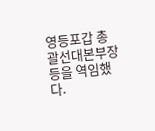영등포갑 총괄선대본부장 등을 역임했다.